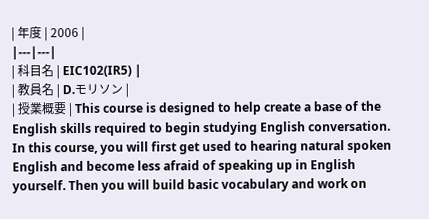| 年度 | 2006 |
|---|---|
| 科目名 | EIC102(IR5) |
| 教員名 | D.モリソン |
| 授業概要 | This course is designed to help create a base of the English skills required to begin studying English conversation. In this course, you will first get used to hearing natural spoken English and become less afraid of speaking up in English yourself. Then you will build basic vocabulary and work on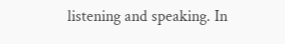listening and speaking. In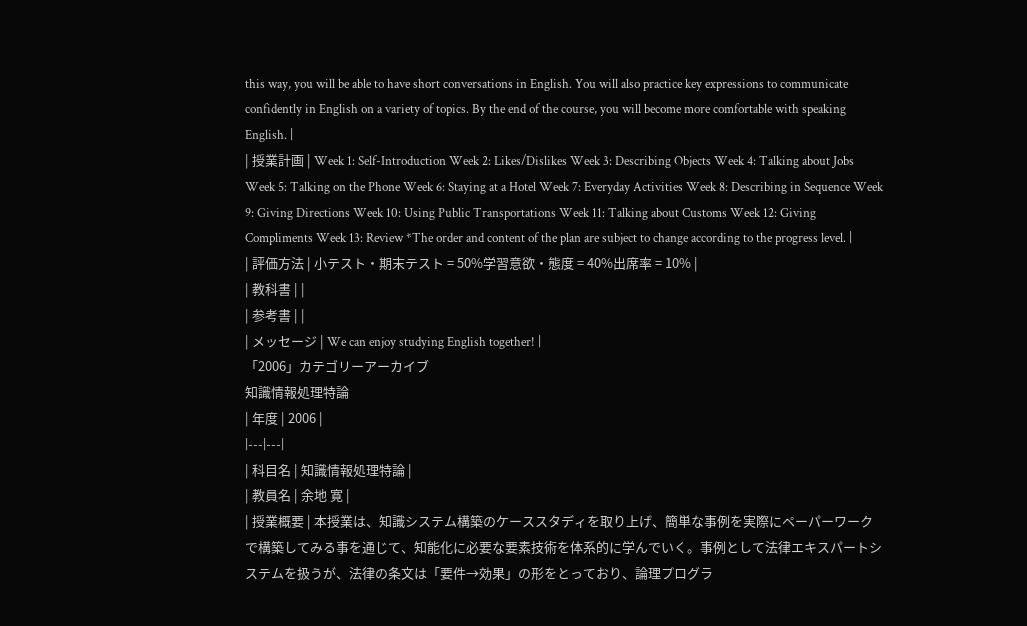this way, you will be able to have short conversations in English. You will also practice key expressions to communicate confidently in English on a variety of topics. By the end of the course, you will become more comfortable with speaking English. |
| 授業計画 | Week 1: Self-Introduction Week 2: Likes/Dislikes Week 3: Describing Objects Week 4: Talking about Jobs Week 5: Talking on the Phone Week 6: Staying at a Hotel Week 7: Everyday Activities Week 8: Describing in Sequence Week 9: Giving Directions Week 10: Using Public Transportations Week 11: Talking about Customs Week 12: Giving Compliments Week 13: Review *The order and content of the plan are subject to change according to the progress level. |
| 評価方法 | 小テスト・期末テスト = 50%学習意欲・態度 = 40%出席率 = 10% |
| 教科書 | |
| 参考書 | |
| メッセージ | We can enjoy studying English together! |
「2006」カテゴリーアーカイブ
知識情報処理特論
| 年度 | 2006 |
|---|---|
| 科目名 | 知識情報処理特論 |
| 教員名 | 余地 寛 |
| 授業概要 | 本授業は、知識システム構築のケーススタディを取り上げ、簡単な事例を実際にペーパーワークで構築してみる事を通じて、知能化に必要な要素技術を体系的に学んでいく。事例として法律エキスパートシステムを扱うが、法律の条文は「要件→効果」の形をとっており、論理プログラ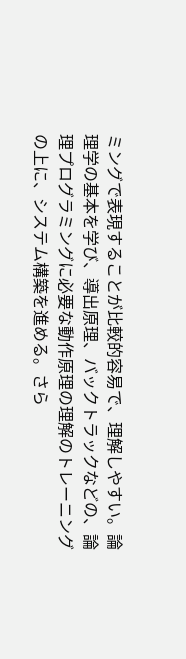ミングで表現することが比較的容易で、理解しやすい。論理学の基本を学び、導出原理、バックトラックなどの、論理プログラミングに必要な動作原理の理解のトレーニングの上に、システム構築を進める。さら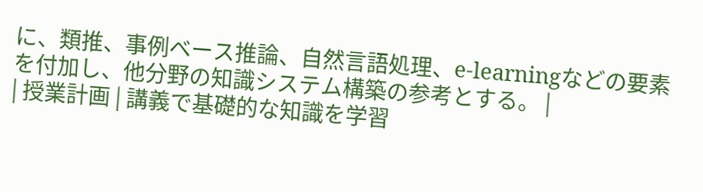に、類推、事例ベース推論、自然言語処理、e-learningなどの要素を付加し、他分野の知識システム構築の参考とする。 |
| 授業計画 | 講義で基礎的な知識を学習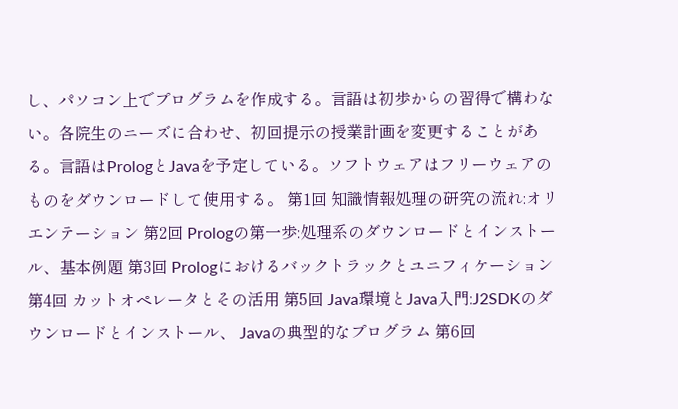し、パソコン上でプログラムを作成する。言語は初歩からの習得で構わない。各院生のニーズに合わせ、初回提示の授業計画を変更することがある。言語はPrologとJavaを予定している。ソフトウェアはフリーウェアのものをダウンロードして使用する。 第1回 知識情報処理の研究の流れ:オリエンテーション 第2回 Prologの第一歩:処理系のダウンロードとインストール、基本例題 第3回 Prologにおけるバックトラックとユニフィケーション 第4回 カットオペレータとその活用 第5回 Java環境とJava入門:J2SDKのダウンロードとインストール、 Javaの典型的なプログラム 第6回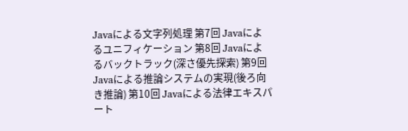Javaによる文字列処理 第7回 Javaによるユニフィケーション 第8回 Javaによるバックトラック(深さ優先探索) 第9回 Javaによる推論システムの実現(後ろ向き推論) 第10回 Javaによる法律エキスパート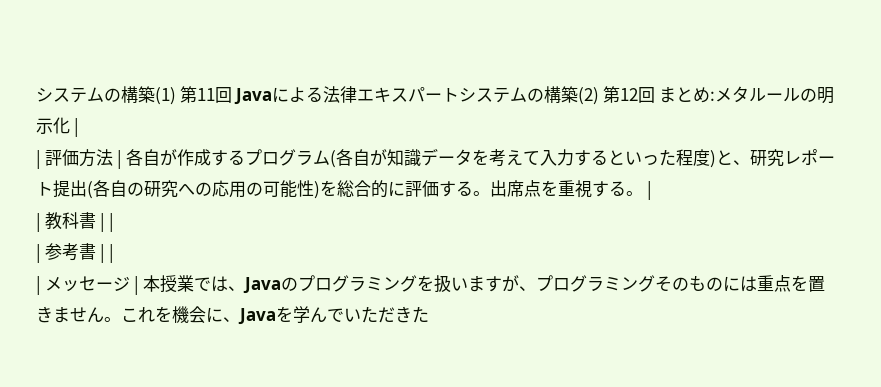システムの構築(1) 第11回 Javaによる法律エキスパートシステムの構築(2) 第12回 まとめ:メタルールの明示化 |
| 評価方法 | 各自が作成するプログラム(各自が知識データを考えて入力するといった程度)と、研究レポート提出(各自の研究への応用の可能性)を総合的に評価する。出席点を重視する。 |
| 教科書 | |
| 参考書 | |
| メッセージ | 本授業では、Javaのプログラミングを扱いますが、プログラミングそのものには重点を置きません。これを機会に、Javaを学んでいただきた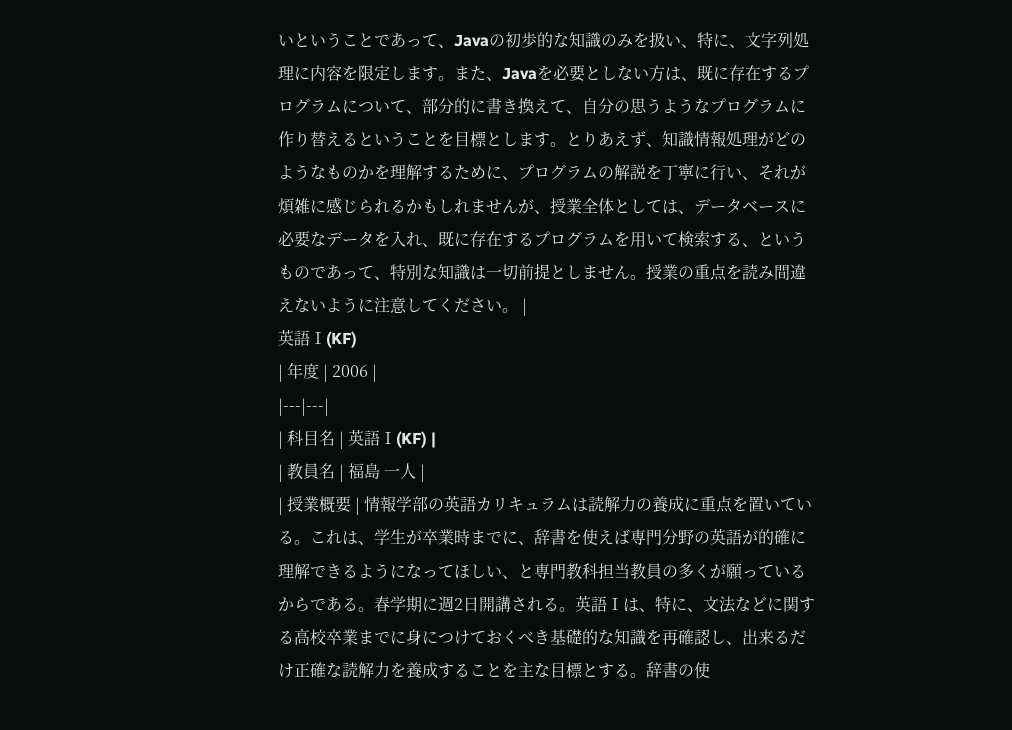いということであって、Javaの初歩的な知識のみを扱い、特に、文字列処理に内容を限定します。また、Javaを必要としない方は、既に存在するプログラムについて、部分的に書き換えて、自分の思うようなプログラムに作り替えるということを目標とします。とりあえず、知識情報処理がどのようなものかを理解するために、プログラムの解説を丁寧に行い、それが煩雑に感じられるかもしれませんが、授業全体としては、データベースに必要なデータを入れ、既に存在するプログラムを用いて検索する、というものであって、特別な知識は一切前提としません。授業の重点を読み間違えないように注意してください。 |
英語Ⅰ(KF)
| 年度 | 2006 |
|---|---|
| 科目名 | 英語Ⅰ(KF) |
| 教員名 | 福島 一人 |
| 授業概要 | 情報学部の英語カリキュラムは読解力の養成に重点を置いている。これは、学生が卒業時までに、辞書を使えば専門分野の英語が的確に理解できるようになってほしい、と専門教科担当教員の多くが願っているからである。春学期に週2日開講される。英語Ⅰは、特に、文法などに関する高校卒業までに身につけておくべき基礎的な知識を再確認し、出来るだけ正確な読解力を養成することを主な目標とする。辞書の使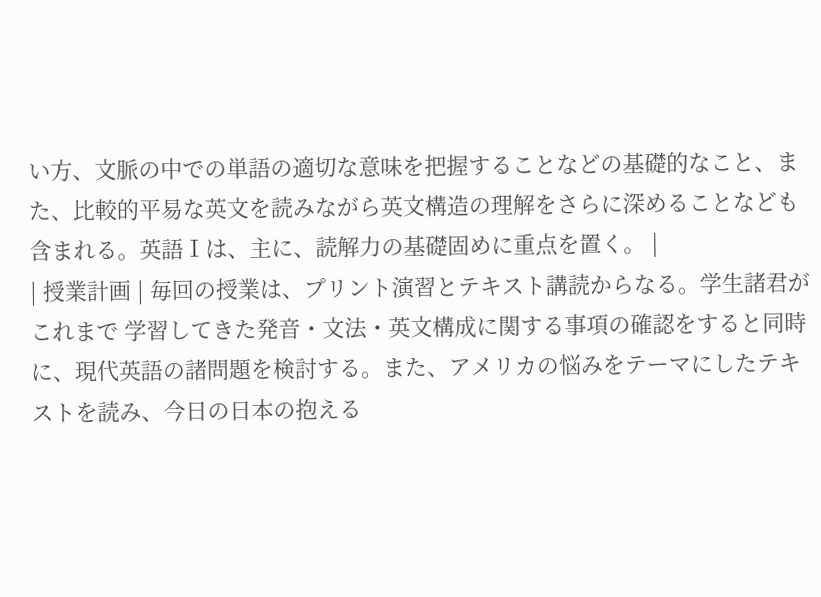い方、文脈の中での単語の適切な意味を把握することなどの基礎的なこと、また、比較的平易な英文を読みながら英文構造の理解をさらに深めることなども含まれる。英語Ⅰは、主に、読解力の基礎固めに重点を置く。 |
| 授業計画 | 毎回の授業は、プリント演習とテキスト講読からなる。学生諸君が これまで 学習してきた発音・文法・英文構成に関する事項の確認をすると同時に、現代英語の諸問題を検討する。また、アメリカの悩みをテーマにしたテキストを読み、今日の日本の抱える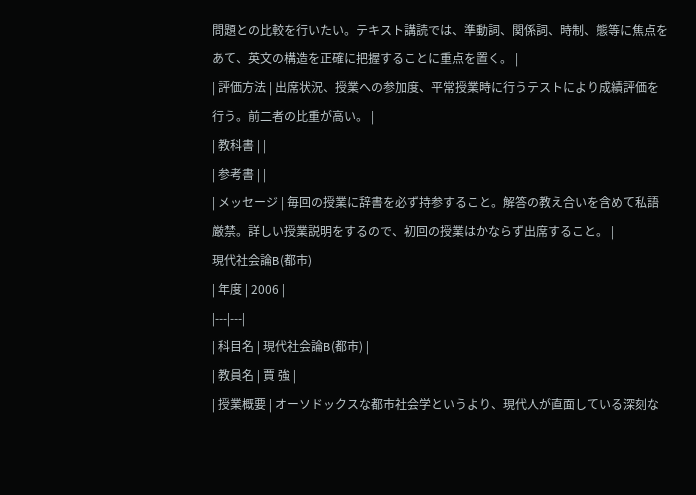問題との比較を行いたい。テキスト講読では、準動詞、関係詞、時制、態等に焦点をあて、英文の構造を正確に把握することに重点を置く。 |
| 評価方法 | 出席状況、授業への参加度、平常授業時に行うテストにより成績評価を行う。前二者の比重が高い。 |
| 教科書 | |
| 参考書 | |
| メッセージ | 毎回の授業に辞書を必ず持参すること。解答の教え合いを含めて私語厳禁。詳しい授業説明をするので、初回の授業はかならず出席すること。 |
現代社会論B(都市)
| 年度 | 2006 |
|---|---|
| 科目名 | 現代社会論B(都市) |
| 教員名 | 賈 強 |
| 授業概要 | オーソドックスな都市社会学というより、現代人が直面している深刻な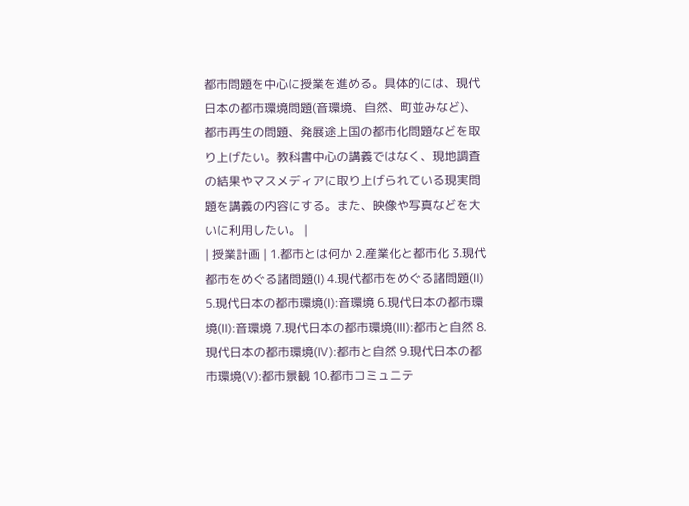都市問題を中心に授業を進める。具体的には、現代日本の都市環境問題(音環境、自然、町並みなど)、都市再生の問題、発展途上国の都市化問題などを取り上げたい。教科書中心の講義ではなく、現地調査の結果やマスメディアに取り上げられている現実問題を講義の内容にする。また、映像や写真などを大いに利用したい。 |
| 授業計画 | 1.都市とは何か 2.産業化と都市化 3.現代都市をめぐる諸問題(Ⅰ) 4.現代都市をめぐる諸問題(Ⅱ) 5.現代日本の都市環境(Ⅰ):音環境 6.現代日本の都市環境(Ⅱ):音環境 7.現代日本の都市環境(Ⅲ):都市と自然 8.現代日本の都市環境(Ⅳ):都市と自然 9.現代日本の都市環境(Ⅴ):都市景観 10.都市コミュニテ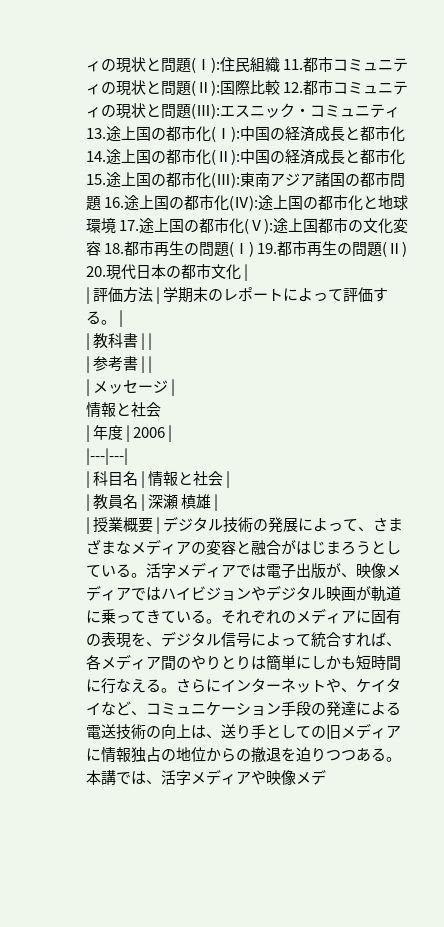ィの現状と問題(Ⅰ):住民組織 11.都市コミュニティの現状と問題(Ⅱ):国際比較 12.都市コミュニティの現状と問題(Ⅲ):エスニック・コミュニティ 13.途上国の都市化(Ⅰ):中国の経済成長と都市化 14.途上国の都市化(Ⅱ):中国の経済成長と都市化 15.途上国の都市化(Ⅲ):東南アジア諸国の都市問題 16.途上国の都市化(Ⅳ):途上国の都市化と地球環境 17.途上国の都市化(Ⅴ):途上国都市の文化変容 18.都市再生の問題(Ⅰ) 19.都市再生の問題(Ⅱ) 20.現代日本の都市文化 |
| 評価方法 | 学期末のレポートによって評価する。 |
| 教科書 | |
| 参考書 | |
| メッセージ |
情報と社会
| 年度 | 2006 |
|---|---|
| 科目名 | 情報と社会 |
| 教員名 | 深瀬 槙雄 |
| 授業概要 | デジタル技術の発展によって、さまざまなメディアの変容と融合がはじまろうとしている。活字メディアでは電子出版が、映像メディアではハイビジョンやデジタル映画が軌道に乗ってきている。それぞれのメディアに固有の表現を、デジタル信号によって統合すれば、各メディア間のやりとりは簡単にしかも短時間に行なえる。さらにインターネットや、ケイタイなど、コミュニケーション手段の発達による電送技術の向上は、送り手としての旧メディアに情報独占の地位からの撤退を迫りつつある。本講では、活字メディアや映像メデ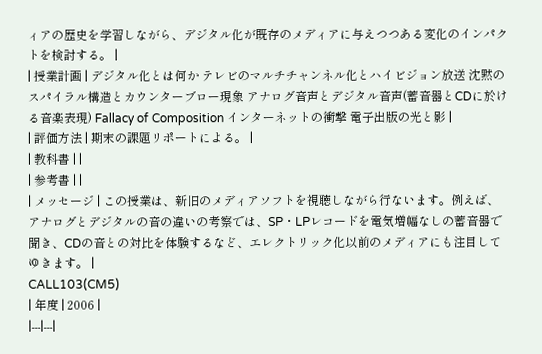ィアの歴史を学習しながら、デジタル化が既存のメディアに与えつつある変化のインパクトを検討する。 |
| 授業計画 | デジタル化とは何か テレビのマルチチャンネル化とハイビジョン放送 沈黙のスパイラル構造とカウンターブロー現象 アナログ音声とデジタル音声(蓄音器とCDに於ける音楽表現) Fallacy of Composition インターネットの衝撃 電子出版の光と影 |
| 評価方法 | 期末の課題リポートによる。 |
| 教科書 | |
| 参考書 | |
| メッセージ | この授業は、新旧のメディアソフトを視聴しながら行ないます。例えば、アナログとデジタルの音の違いの考察では、SP・LPレコードを電気増幅なしの蓄音器で聞き、CDの音との対比を体験するなど、エレクトリック化以前のメディアにも注目してゆきます。 |
CALL103(CM5)
| 年度 | 2006 |
|---|---|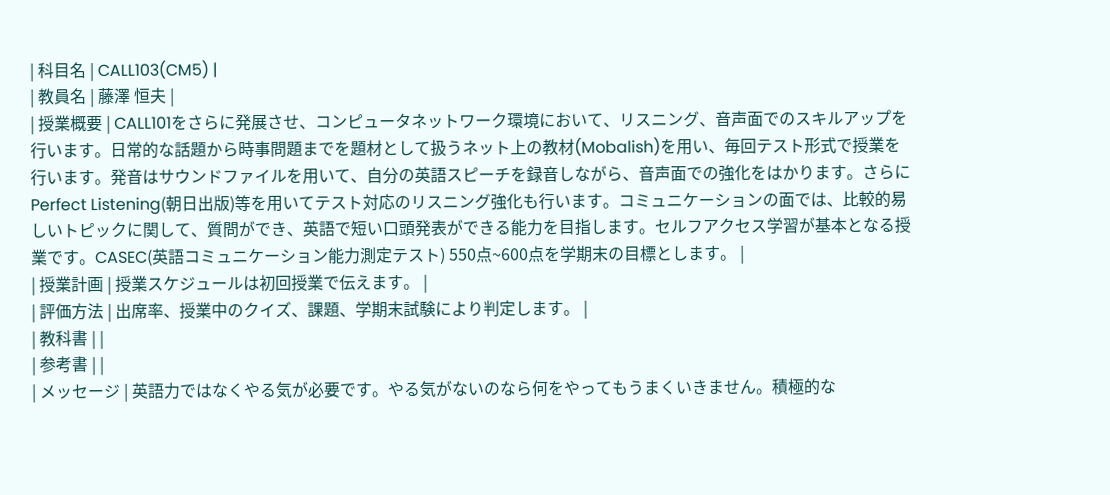| 科目名 | CALL103(CM5) |
| 教員名 | 藤澤 恒夫 |
| 授業概要 | CALL101をさらに発展させ、コンピュータネットワーク環境において、リスニング、音声面でのスキルアップを行います。日常的な話題から時事問題までを題材として扱うネット上の教材(Mobalish)を用い、毎回テスト形式で授業を行います。発音はサウンドファイルを用いて、自分の英語スピーチを録音しながら、音声面での強化をはかります。さらにPerfect Listening(朝日出版)等を用いてテスト対応のリスニング強化も行います。コミュニケーションの面では、比較的易しいトピックに関して、質問ができ、英語で短い口頭発表ができる能力を目指します。セルフアクセス学習が基本となる授業です。CASEC(英語コミュニケーション能力測定テスト) 550点~600点を学期末の目標とします。 |
| 授業計画 | 授業スケジュールは初回授業で伝えます。 |
| 評価方法 | 出席率、授業中のクイズ、課題、学期末試験により判定します。 |
| 教科書 | |
| 参考書 | |
| メッセージ | 英語力ではなくやる気が必要です。やる気がないのなら何をやってもうまくいきません。積極的な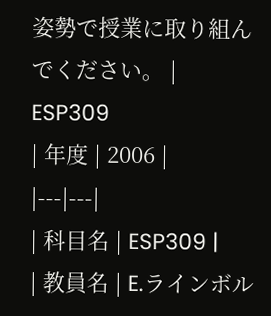姿勢で授業に取り組んでください。 |
ESP309
| 年度 | 2006 |
|---|---|
| 科目名 | ESP309 |
| 教員名 | E.ラインボル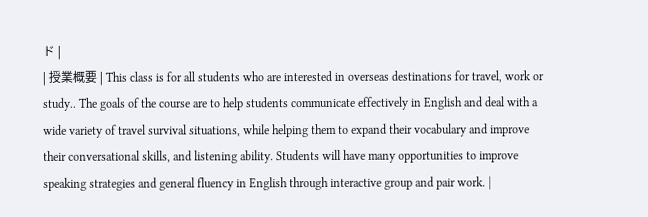ド |
| 授業概要 | This class is for all students who are interested in overseas destinations for travel, work or study.. The goals of the course are to help students communicate effectively in English and deal with a wide variety of travel survival situations, while helping them to expand their vocabulary and improve their conversational skills, and listening ability. Students will have many opportunities to improve speaking strategies and general fluency in English through interactive group and pair work. |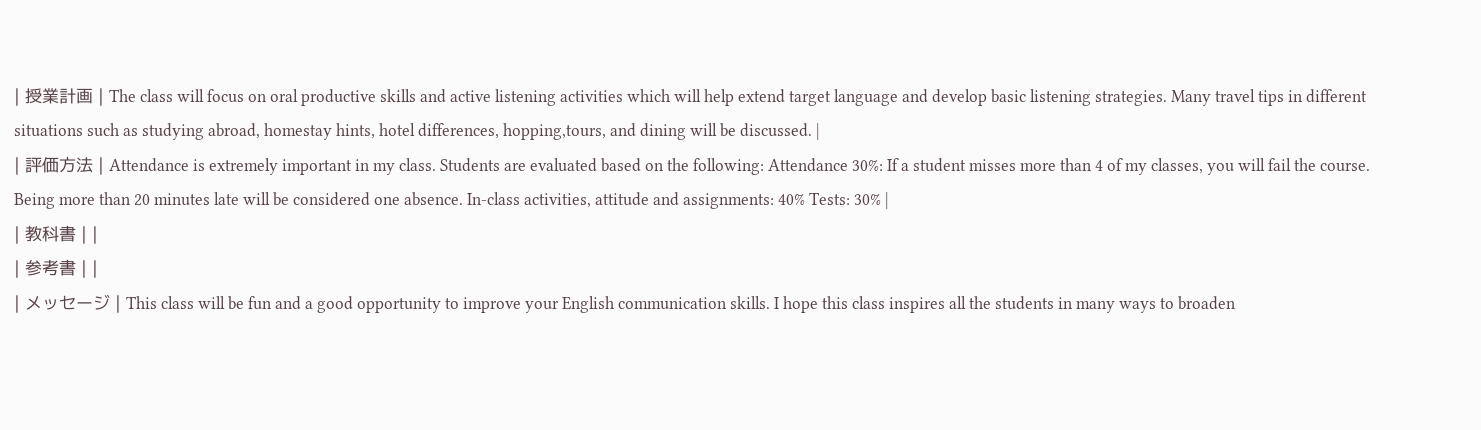| 授業計画 | The class will focus on oral productive skills and active listening activities which will help extend target language and develop basic listening strategies. Many travel tips in different situations such as studying abroad, homestay hints, hotel differences, hopping,tours, and dining will be discussed. |
| 評価方法 | Attendance is extremely important in my class. Students are evaluated based on the following: Attendance 30%: If a student misses more than 4 of my classes, you will fail the course. Being more than 20 minutes late will be considered one absence. In-class activities, attitude and assignments: 40% Tests: 30% |
| 教科書 | |
| 参考書 | |
| メッセージ | This class will be fun and a good opportunity to improve your English communication skills. I hope this class inspires all the students in many ways to broaden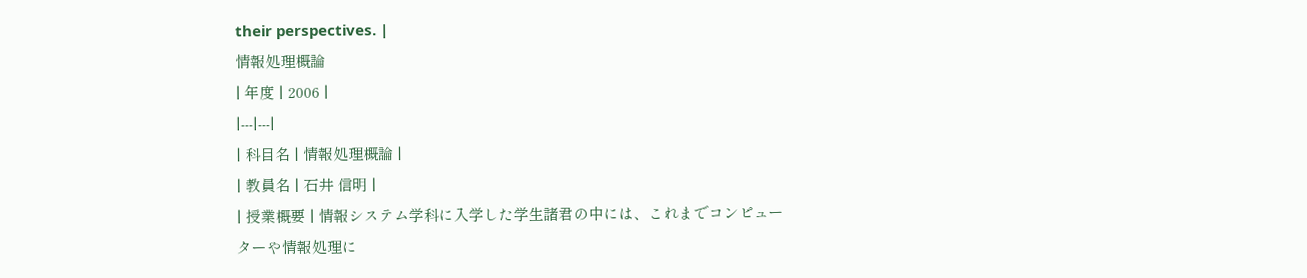their perspectives. |
情報処理概論
| 年度 | 2006 |
|---|---|
| 科目名 | 情報処理概論 |
| 教員名 | 石井 信明 |
| 授業概要 | 情報システム学科に入学した学生諸君の中には、これまでコンピューターや情報処理に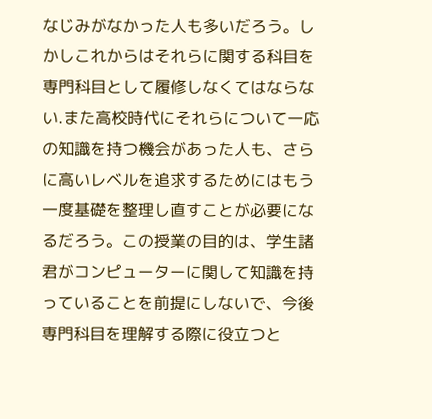なじみがなかった人も多いだろう。しかしこれからはそれらに関する科目を専門科目として履修しなくてはならない.また高校時代にそれらについて一応の知識を持つ機会があった人も、さらに高いレベルを追求するためにはもう一度基礎を整理し直すことが必要になるだろう。この授業の目的は、学生諸君がコンピューターに関して知識を持っていることを前提にしないで、今後専門科目を理解する際に役立つと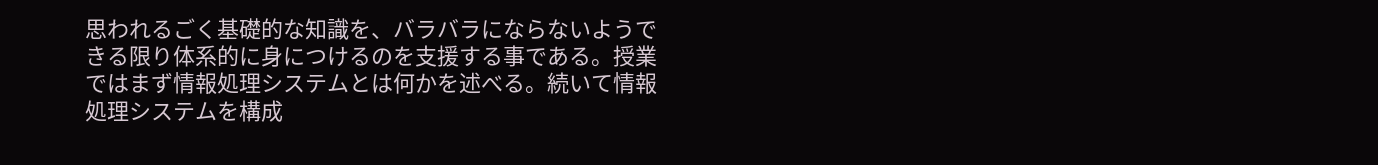思われるごく基礎的な知識を、バラバラにならないようできる限り体系的に身につけるのを支援する事である。授業ではまず情報処理システムとは何かを述べる。続いて情報処理システムを構成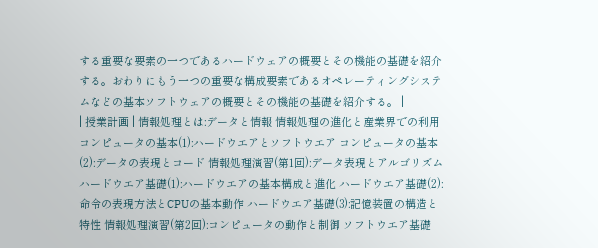する重要な要素の一つであるハードウェアの概要とその機能の基礎を紹介する。おわりにもう一つの重要な構成要素であるオペレーティングシステムなどの基本ソフトウェアの概要とその機能の基礎を紹介する。 |
| 授業計画 | 情報処理とは:データと情報 情報処理の進化と産業界での利用 コンピュータの基本(1):ハードウエアとソフトウエア コンピュータの基本(2):データの表現とコード 情報処理演習(第1回):データ表現とアルゴリズム ハードウエア基礎(1):ハードウエアの基本構成と進化 ハードウエア基礎(2):命令の表現方法とCPUの基本動作 ハードウエア基礎(3):記憶装置の構造と特性 情報処理演習(第2回):コンピュータの動作と制御 ソフトウエア基礎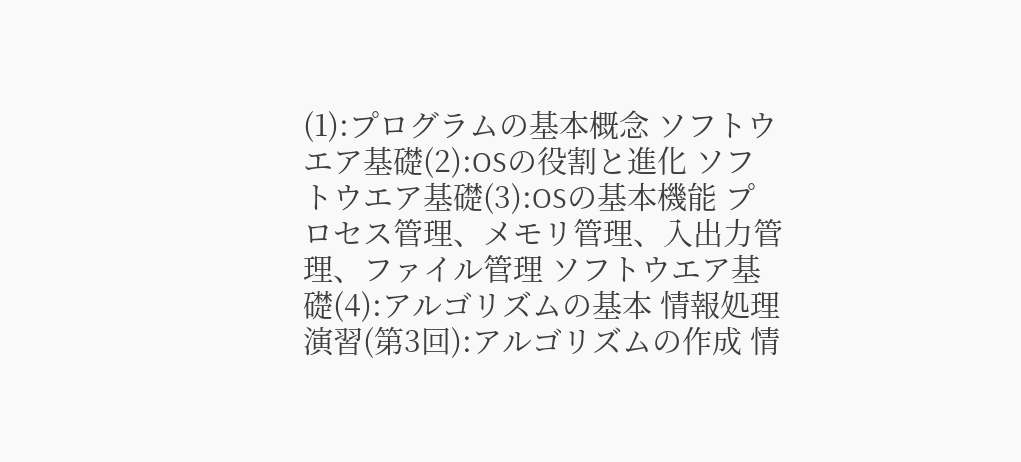(1):プログラムの基本概念 ソフトウエア基礎(2):OSの役割と進化 ソフトウエア基礎(3):OSの基本機能 プロセス管理、メモリ管理、入出力管理、ファイル管理 ソフトウエア基礎(4):アルゴリズムの基本 情報処理演習(第3回):アルゴリズムの作成 情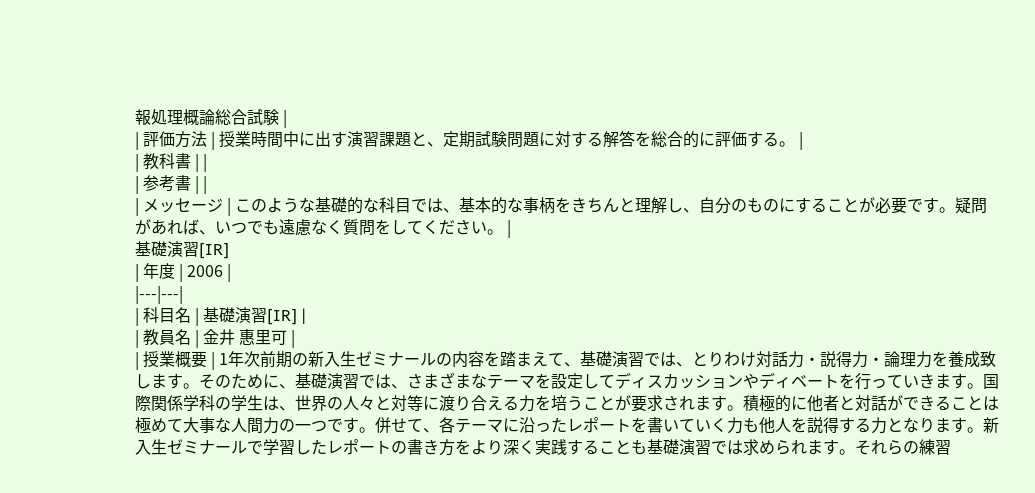報処理概論総合試験 |
| 評価方法 | 授業時間中に出す演習課題と、定期試験問題に対する解答を総合的に評価する。 |
| 教科書 | |
| 参考書 | |
| メッセージ | このような基礎的な科目では、基本的な事柄をきちんと理解し、自分のものにすることが必要です。疑問があれば、いつでも遠慮なく質問をしてください。 |
基礎演習[IR]
| 年度 | 2006 |
|---|---|
| 科目名 | 基礎演習[IR] |
| 教員名 | 金井 惠里可 |
| 授業概要 | 1年次前期の新入生ゼミナールの内容を踏まえて、基礎演習では、とりわけ対話力・説得力・論理力を養成致します。そのために、基礎演習では、さまざまなテーマを設定してディスカッションやディベートを行っていきます。国際関係学科の学生は、世界の人々と対等に渡り合える力を培うことが要求されます。積極的に他者と対話ができることは極めて大事な人間力の一つです。併せて、各テーマに沿ったレポートを書いていく力も他人を説得する力となります。新入生ゼミナールで学習したレポートの書き方をより深く実践することも基礎演習では求められます。それらの練習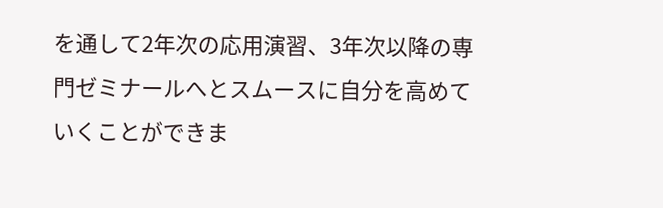を通して2年次の応用演習、3年次以降の専門ゼミナールへとスムースに自分を高めていくことができま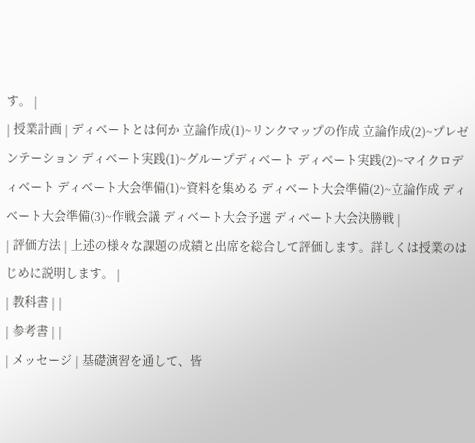す。 |
| 授業計画 | ディベートとは何か 立論作成(1)~リンクマップの作成 立論作成(2)~プレゼンテーション ディベート実践(1)~グループディベート ディベート実践(2)~マイクロディベート ディベート大会準備(1)~資料を集める ディベート大会準備(2)~立論作成 ディベート大会準備(3)~作戦会議 ディベート大会予選 ディベート大会決勝戦 |
| 評価方法 | 上述の様々な課題の成績と出席を総合して評価します。詳しくは授業のはじめに説明します。 |
| 教科書 | |
| 参考書 | |
| メッセージ | 基礎演習を通して、皆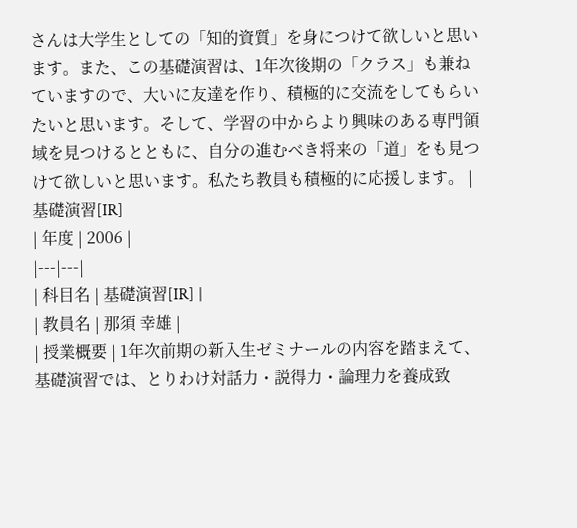さんは大学生としての「知的資質」を身につけて欲しいと思います。また、この基礎演習は、1年次後期の「クラス」も兼ねていますので、大いに友達を作り、積極的に交流をしてもらいたいと思います。そして、学習の中からより興味のある専門領域を見つけるとともに、自分の進むべき将来の「道」をも見つけて欲しいと思います。私たち教員も積極的に応援します。 |
基礎演習[IR]
| 年度 | 2006 |
|---|---|
| 科目名 | 基礎演習[IR] |
| 教員名 | 那須 幸雄 |
| 授業概要 | 1年次前期の新入生ゼミナールの内容を踏まえて、基礎演習では、とりわけ対話力・説得力・論理力を養成致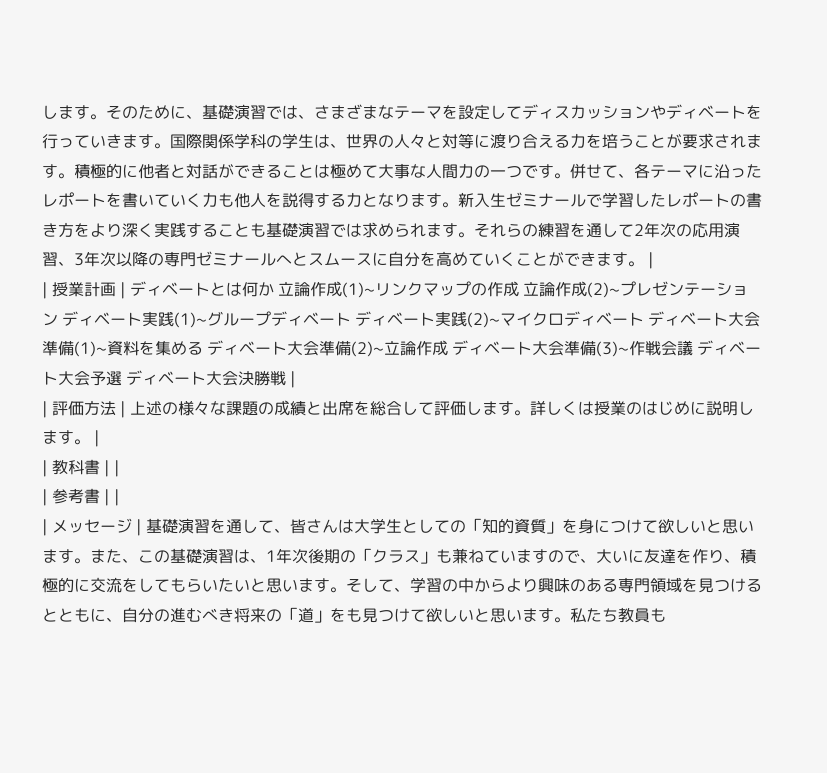します。そのために、基礎演習では、さまざまなテーマを設定してディスカッションやディベートを行っていきます。国際関係学科の学生は、世界の人々と対等に渡り合える力を培うことが要求されます。積極的に他者と対話ができることは極めて大事な人間力の一つです。併せて、各テーマに沿ったレポートを書いていく力も他人を説得する力となります。新入生ゼミナールで学習したレポートの書き方をより深く実践することも基礎演習では求められます。それらの練習を通して2年次の応用演習、3年次以降の専門ゼミナールへとスムースに自分を高めていくことができます。 |
| 授業計画 | ディベートとは何か 立論作成(1)~リンクマップの作成 立論作成(2)~プレゼンテーション ディベート実践(1)~グループディベート ディベート実践(2)~マイクロディベート ディベート大会準備(1)~資料を集める ディベート大会準備(2)~立論作成 ディベート大会準備(3)~作戦会議 ディベート大会予選 ディベート大会決勝戦 |
| 評価方法 | 上述の様々な課題の成績と出席を総合して評価します。詳しくは授業のはじめに説明します。 |
| 教科書 | |
| 参考書 | |
| メッセージ | 基礎演習を通して、皆さんは大学生としての「知的資質」を身につけて欲しいと思います。また、この基礎演習は、1年次後期の「クラス」も兼ねていますので、大いに友達を作り、積極的に交流をしてもらいたいと思います。そして、学習の中からより興味のある専門領域を見つけるとともに、自分の進むべき将来の「道」をも見つけて欲しいと思います。私たち教員も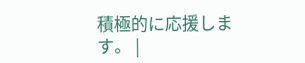積極的に応援します。 |